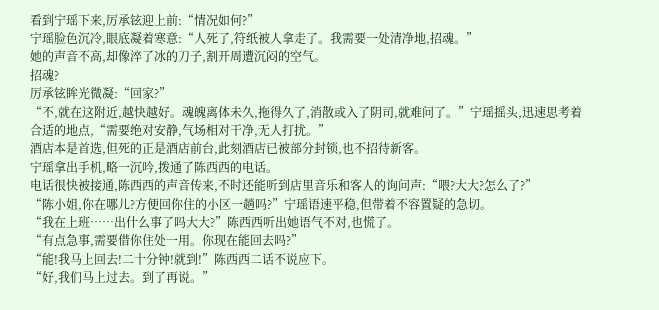看到宁瑶下来,厉承铉迎上前:“情况如何?”
宁瑶脸色沉冷,眼底凝着寒意:“人死了,符纸被人拿走了。我需要一处清净地,招魂。”
她的声音不高,却像淬了冰的刀子,割开周遭沉闷的空气。
招魂?
厉承铉眸光微凝:“回家?”
“不,就在这附近,越快越好。魂魄离体未久,拖得久了,消散或入了阴司,就难问了。”宁瑶摇头,迅速思考着合适的地点,“需要绝对安静,气场相对干净,无人打扰。”
酒店本是首选,但死的正是酒店前台,此刻酒店已被部分封锁,也不招待新客。
宁瑶拿出手机,略一沉吟,拨通了陈西西的电话。
电话很快被接通,陈西西的声音传来,不时还能听到店里音乐和客人的询问声:“喂?大大?怎么了?”
“陈小姐,你在哪儿?方便回你住的小区一趟吗?”宁瑶语速平稳,但带着不容置疑的急切。
“我在上班……出什么事了吗大大?”陈西西听出她语气不对,也慌了。
“有点急事,需要借你住处一用。你现在能回去吗?”
“能!我马上回去!二十分钟!就到!”陈西西二话不说应下。
“好,我们马上过去。到了再说。”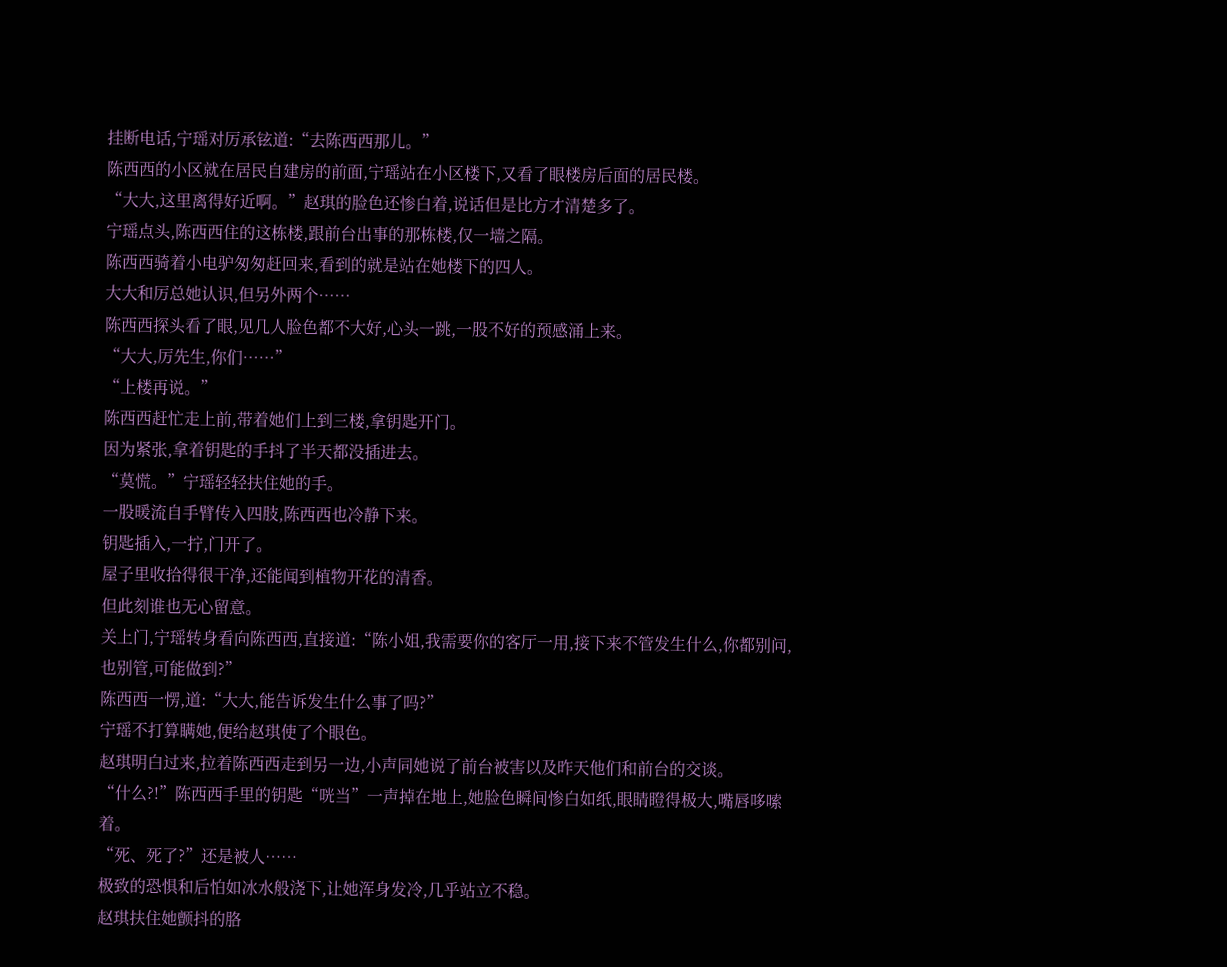挂断电话,宁瑶对厉承铉道:“去陈西西那儿。”
陈西西的小区就在居民自建房的前面,宁瑶站在小区楼下,又看了眼楼房后面的居民楼。
“大大,这里离得好近啊。”赵琪的脸色还惨白着,说话但是比方才清楚多了。
宁瑶点头,陈西西住的这栋楼,跟前台出事的那栋楼,仅一墙之隔。
陈西西骑着小电驴匆匆赶回来,看到的就是站在她楼下的四人。
大大和厉总她认识,但另外两个……
陈西西探头看了眼,见几人脸色都不大好,心头一跳,一股不好的预感涌上来。
“大大,厉先生,你们……”
“上楼再说。”
陈西西赶忙走上前,带着她们上到三楼,拿钥匙开门。
因为紧张,拿着钥匙的手抖了半天都没插进去。
“莫慌。”宁瑶轻轻扶住她的手。
一股暖流自手臂传入四肢,陈西西也冷静下来。
钥匙插入,一拧,门开了。
屋子里收拾得很干净,还能闻到植物开花的清香。
但此刻谁也无心留意。
关上门,宁瑶转身看向陈西西,直接道:“陈小姐,我需要你的客厅一用,接下来不管发生什么,你都别问,也别管,可能做到?”
陈西西一愣,道:“大大,能告诉发生什么事了吗?”
宁瑶不打算瞒她,便给赵琪使了个眼色。
赵琪明白过来,拉着陈西西走到另一边,小声同她说了前台被害以及昨天他们和前台的交谈。
“什么?!”陈西西手里的钥匙“咣当”一声掉在地上,她脸色瞬间惨白如纸,眼睛瞪得极大,嘴唇哆嗦着。
“死、死了?”还是被人……
极致的恐惧和后怕如冰水般浇下,让她浑身发冷,几乎站立不稳。
赵琪扶住她颤抖的胳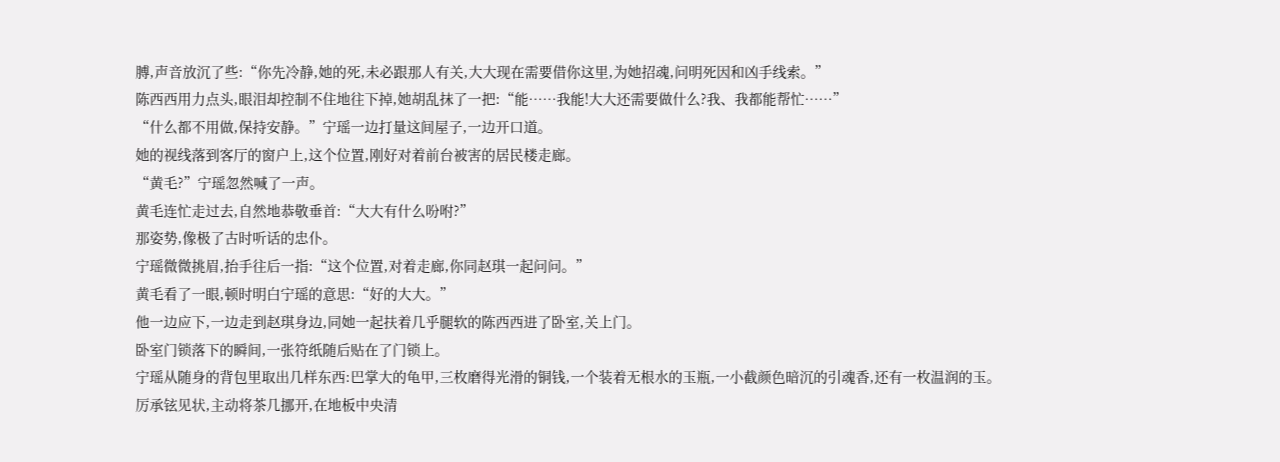膊,声音放沉了些:“你先冷静,她的死,未必跟那人有关,大大现在需要借你这里,为她招魂,问明死因和凶手线索。”
陈西西用力点头,眼泪却控制不住地往下掉,她胡乱抹了一把:“能……我能!大大还需要做什么?我、我都能帮忙……”
“什么都不用做,保持安静。”宁瑶一边打量这间屋子,一边开口道。
她的视线落到客厅的窗户上,这个位置,刚好对着前台被害的居民楼走廊。
“黄毛?”宁瑶忽然喊了一声。
黄毛连忙走过去,自然地恭敬垂首:“大大有什么吩咐?”
那姿势,像极了古时听话的忠仆。
宁瑶微微挑眉,抬手往后一指:“这个位置,对着走廊,你同赵琪一起问问。”
黄毛看了一眼,顿时明白宁瑶的意思:“好的大大。”
他一边应下,一边走到赵琪身边,同她一起扶着几乎腿软的陈西西进了卧室,关上门。
卧室门锁落下的瞬间,一张符纸随后贴在了门锁上。
宁瑶从随身的背包里取出几样东西:巴掌大的龟甲,三枚磨得光滑的铜钱,一个装着无根水的玉瓶,一小截颜色暗沉的引魂香,还有一枚温润的玉。
厉承铉见状,主动将茶几挪开,在地板中央清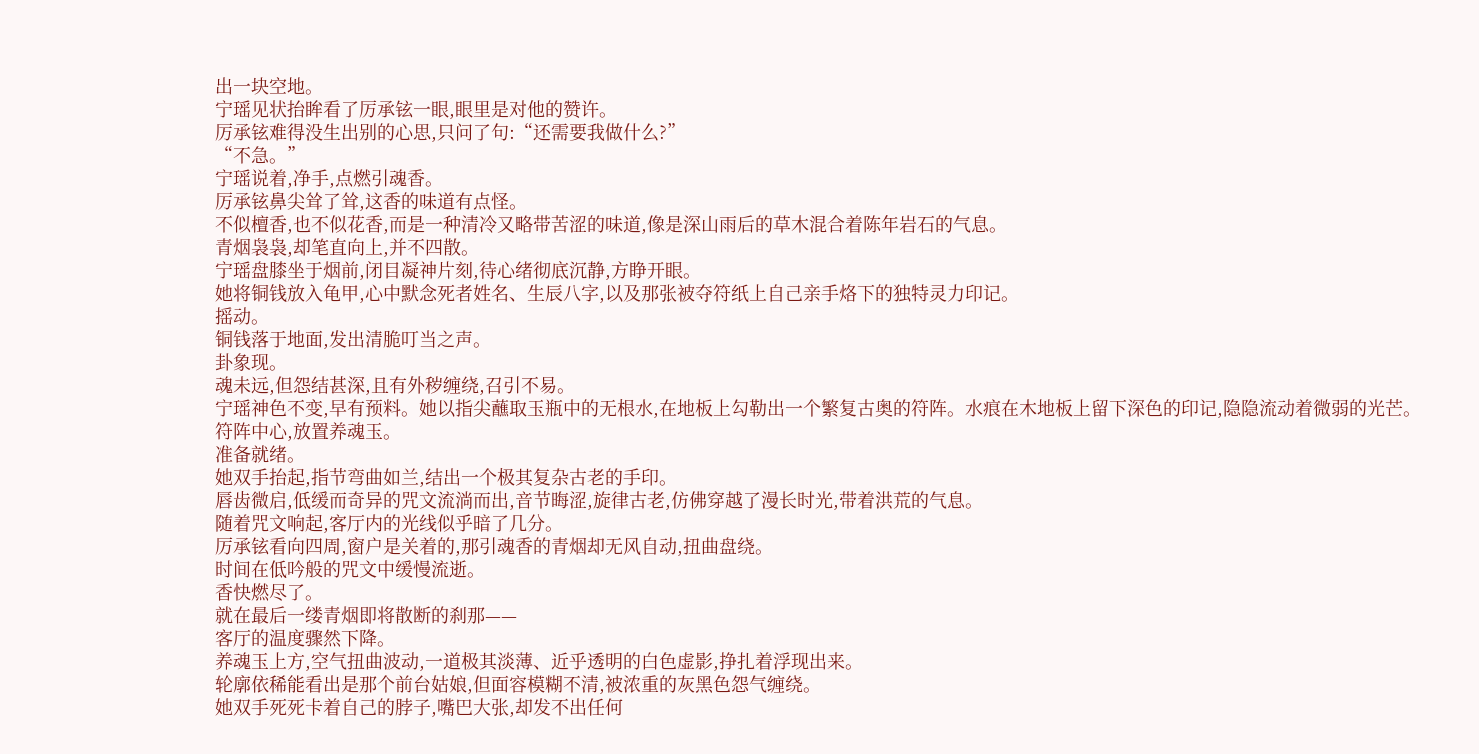出一块空地。
宁瑶见状抬眸看了厉承铉一眼,眼里是对他的赞许。
厉承铉难得没生出别的心思,只问了句:“还需要我做什么?”
“不急。”
宁瑶说着,净手,点燃引魂香。
厉承铉鼻尖耸了耸,这香的味道有点怪。
不似檀香,也不似花香,而是一种清冷又略带苦涩的味道,像是深山雨后的草木混合着陈年岩石的气息。
青烟袅袅,却笔直向上,并不四散。
宁瑶盘膝坐于烟前,闭目凝神片刻,待心绪彻底沉静,方睁开眼。
她将铜钱放入龟甲,心中默念死者姓名、生辰八字,以及那张被夺符纸上自己亲手烙下的独特灵力印记。
摇动。
铜钱落于地面,发出清脆叮当之声。
卦象现。
魂未远,但怨结甚深,且有外秽缠绕,召引不易。
宁瑶神色不变,早有预料。她以指尖蘸取玉瓶中的无根水,在地板上勾勒出一个繁复古奥的符阵。水痕在木地板上留下深色的印记,隐隐流动着微弱的光芒。
符阵中心,放置养魂玉。
准备就绪。
她双手抬起,指节弯曲如兰,结出一个极其复杂古老的手印。
唇齿微启,低缓而奇异的咒文流淌而出,音节晦涩,旋律古老,仿佛穿越了漫长时光,带着洪荒的气息。
随着咒文响起,客厅内的光线似乎暗了几分。
厉承铉看向四周,窗户是关着的,那引魂香的青烟却无风自动,扭曲盘绕。
时间在低吟般的咒文中缓慢流逝。
香快燃尽了。
就在最后一缕青烟即将散断的刹那——
客厅的温度骤然下降。
养魂玉上方,空气扭曲波动,一道极其淡薄、近乎透明的白色虚影,挣扎着浮现出来。
轮廓依稀能看出是那个前台姑娘,但面容模糊不清,被浓重的灰黑色怨气缠绕。
她双手死死卡着自己的脖子,嘴巴大张,却发不出任何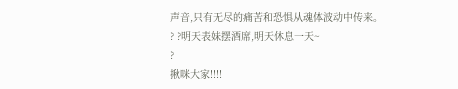声音,只有无尽的痛苦和恐惧从魂体波动中传来。
? ?明天表妹摆酒席,明天休息一天~
?
揪咪大家!!!!